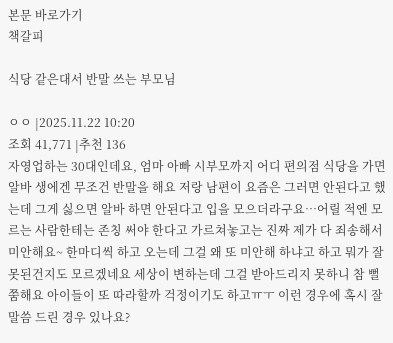본문 바로가기
책갈피

식당 같은대서 반말 쓰는 부모님

ㅇㅇ |2025.11.22 10:20
조회 41,771 |추천 136
자영업하는 30대인데요, 엄마 아빠 시부모까지 어디 편의점 식당을 가면 알바 생에겐 무조건 반말을 해요 저랑 남편이 요즘은 그러면 안된다고 했는데 그게 싫으면 알바 하면 안된다고 입을 모으더라구요…어릴 적엔 모르는 사람한테는 존칭 써야 한다고 가르쳐놓고는 진짜 제가 다 죄송해서 미안해요~ 한마디씩 하고 오는데 그걸 왜 또 미안해 하냐고 하고 뭐가 잘못된건지도 모르겠네요 세상이 변하는데 그걸 받아드리지 못하니 참 뻘쭘해요 아이들이 또 따라할까 걱정이기도 하고ㅠㅜ 이런 경우에 혹시 잘 말씀 드린 경우 있나요?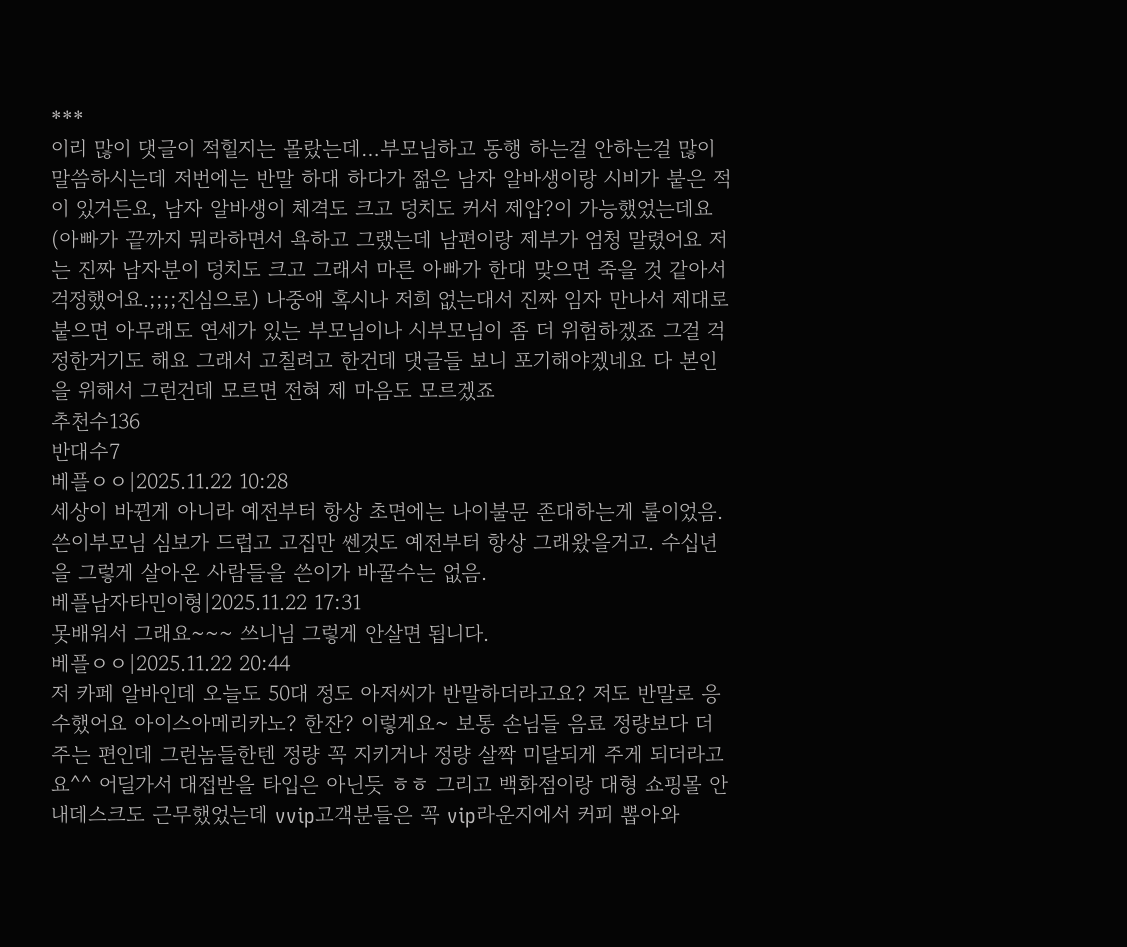***
이리 많이 댓글이 적힐지는 몰랐는데…부모님하고 동행 하는걸 안하는걸 많이 말씀하시는데 저번에는 반말 하대 하다가 젊은 남자 알바생이랑 시비가 붙은 적이 있거든요, 남자 알바생이 체격도 크고 덩치도 커서 제압?이 가능했었는데요 (아빠가 끝까지 뭐라하면서 욕하고 그랬는데 남편이랑 제부가 엄청 말렸어요 저는 진짜 남자분이 덩치도 크고 그래서 마른 아빠가 한대 맞으면 죽을 것 같아서 걱정했어요.;;;;진심으로) 나중애 혹시나 저희 없는대서 진짜 임자 만나서 제대로 붙으면 아무래도 연세가 있는 부모님이나 시부모님이 좀 더 위험하겠죠 그걸 걱정한거기도 해요 그래서 고칠려고 한건데 댓글들 보니 포기해야겠네요 다 본인을 위해서 그런건데 모르면 전혀 제 마음도 모르겠죠
추천수136
반대수7
베플ㅇㅇ|2025.11.22 10:28
세상이 바뀐게 아니라 예전부터 항상 초면에는 나이불문 존대하는게 룰이었음. 쓴이부모님 심보가 드럽고 고집만 쎈것도 예전부터 항상 그래왔을거고. 수십년을 그렇게 살아온 사람들을 쓴이가 바꿀수는 없음.
베플남자타민이형|2025.11.22 17:31
못배워서 그래요~~~ 쓰니님 그렇게 안살면 됩니다.
베플ㅇㅇ|2025.11.22 20:44
저 카페 알바인데 오늘도 50대 정도 아저씨가 반말하더라고요? 저도 반말로 응수했어요 아이스아메리카노? 한잔? 이렇게요~ 보통 손님들 음료 정량보다 더 주는 편인데 그런놈들한텐 정량 꼭 지키거나 정량 살짝 미달되게 주게 되더라고요^^ 어딜가서 대접받을 타입은 아닌듯 ㅎㅎ 그리고 백화점이랑 대형 쇼핑몰 안내데스크도 근무했었는데 vvip고객분들은 꼭 vip라운지에서 커피 뽑아와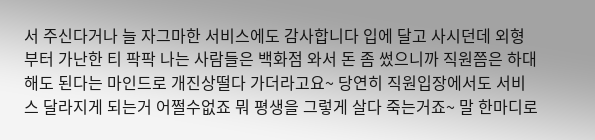서 주신다거나 늘 자그마한 서비스에도 감사합니다 입에 달고 사시던데 외형부터 가난한 티 팍팍 나는 사람들은 백화점 와서 돈 좀 썼으니까 직원쯤은 하대해도 된다는 마인드로 개진상떨다 가더라고요~ 당연히 직원입장에서도 서비스 달라지게 되는거 어쩔수없죠 뭐 평생을 그렇게 살다 죽는거죠~ 말 한마디로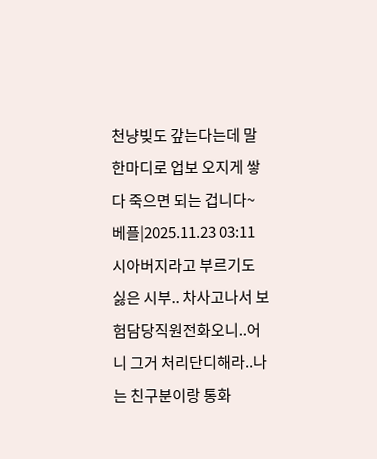천냥빚도 갚는다는데 말 한마디로 업보 오지게 쌓다 죽으면 되는 겁니다~
베플|2025.11.23 03:11
시아버지라고 부르기도 싫은 시부.. 차사고나서 보험담당직원전화오니..어 니 그거 처리단디해라..나는 친구분이랑 통화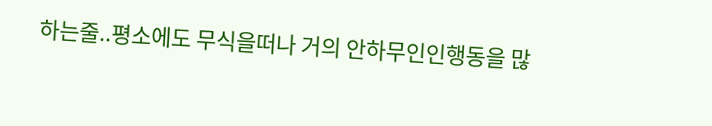하는줄..평소에도 무식을떠나 거의 안하무인인행동을 많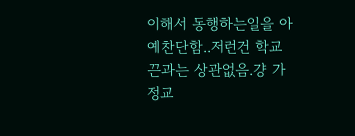이해서 동행하는일을 아예찬단함..저런건 학교끈과는 상관없음.걍 가정교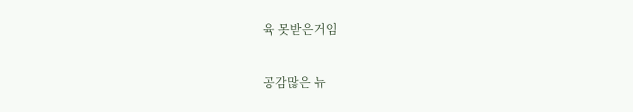육 못받은거임

공감많은 뉴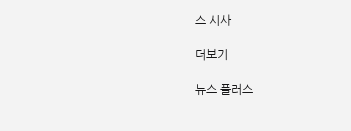스 시사

더보기

뉴스 플러스